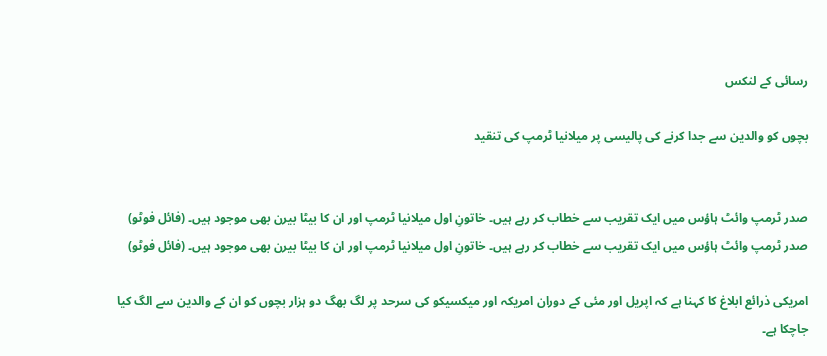رسائی کے لنکس

بچوں کو والدین سے جدا کرنے کی پالیسی پر میلانیا ٹرمپ کی تنقید


صدر ٹرمپ وائٹ ہاؤس میں ایک تقریب سے خطاب کر رہے ہیں۔ خاتونِ اول میلانیا ٹرمپ اور ان کا بیٹا بیرن بھی موجود ہیں۔ (فائل فوٹو)
صدر ٹرمپ وائٹ ہاؤس میں ایک تقریب سے خطاب کر رہے ہیں۔ خاتونِ اول میلانیا ٹرمپ اور ان کا بیٹا بیرن بھی موجود ہیں۔ (فائل فوٹو)

امریکی ذرائع ابلاغ کا کہنا ہے کہ اپریل اور مئی کے دوران امریکہ اور میکسیکو کی سرحد پر لگ بھگ دو ہزار بچوں کو ان کے والدین سے الگ کیا جاچکا ہے۔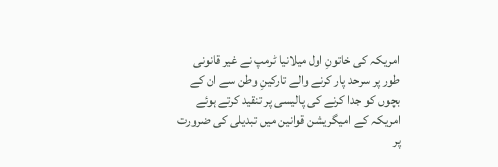امریکہ کی خاتونِ اول میلانیا ٹرمپ نے غیر قانونی طور پر سرحد پار کرنے والے تارکینِ وطن سے ان کے بچوں کو جدا کرنے کی پالیسی پر تنقید کرتے ہوئے امریکہ کے امیگریشن قوانین میں تبدیلی کی ضرورت پر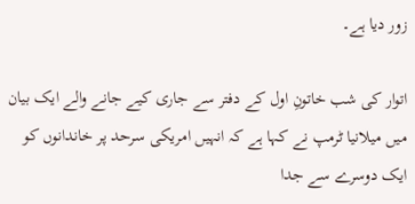زور دیا ہے۔

اتوار کی شب خاتونِ اول کے دفتر سے جاری کیے جانے والے ایک بیان میں میلانیا ٹرمپ نے کہا ہے کہ انہیں امریکی سرحد پر خاندانوں کو ایک دوسرے سے جدا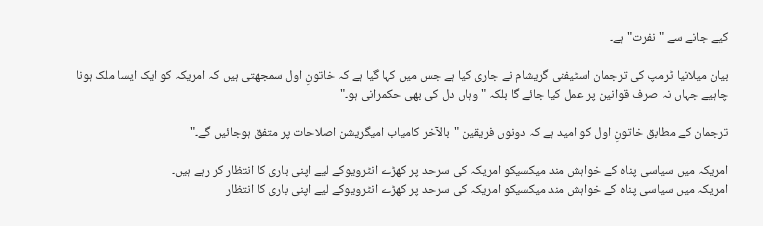کیے جانے سے "نفرت" ہے۔

بیان میلانیا ٹرمپ کی ترجمان اسٹیفنی گریشام نے جاری کیا ہے جس میں کہا گیا ہے کہ خاتونِ اول سمجھتی ہیں کہ امریکہ کو ایک ایسا ملک ہونا چاہیے جہاں نہ صرف قوانین پر عمل کیا جائے گا بلکہ "وہاں دل کی بھی حکمرانی ہو۔"

ترجمان کے مطابق خاتونِ اول کو امید ہے کہ دونوں فریقین "بالآخر کامیاب امیگریشن اصلاحات پر متفق ہوجائیں گے۔"

امریکہ میں سیاسی پناہ کے خواہش مند میکسیکو امریکہ کی سرحد پر کھڑے انٹرویوکے لیے اپنی باری کا انتظار کر رہے ہیں۔
امریکہ میں سیاسی پناہ کے خواہش مند میکسیکو امریکہ کی سرحد پر کھڑے انٹرویوکے لیے اپنی باری کا انتظار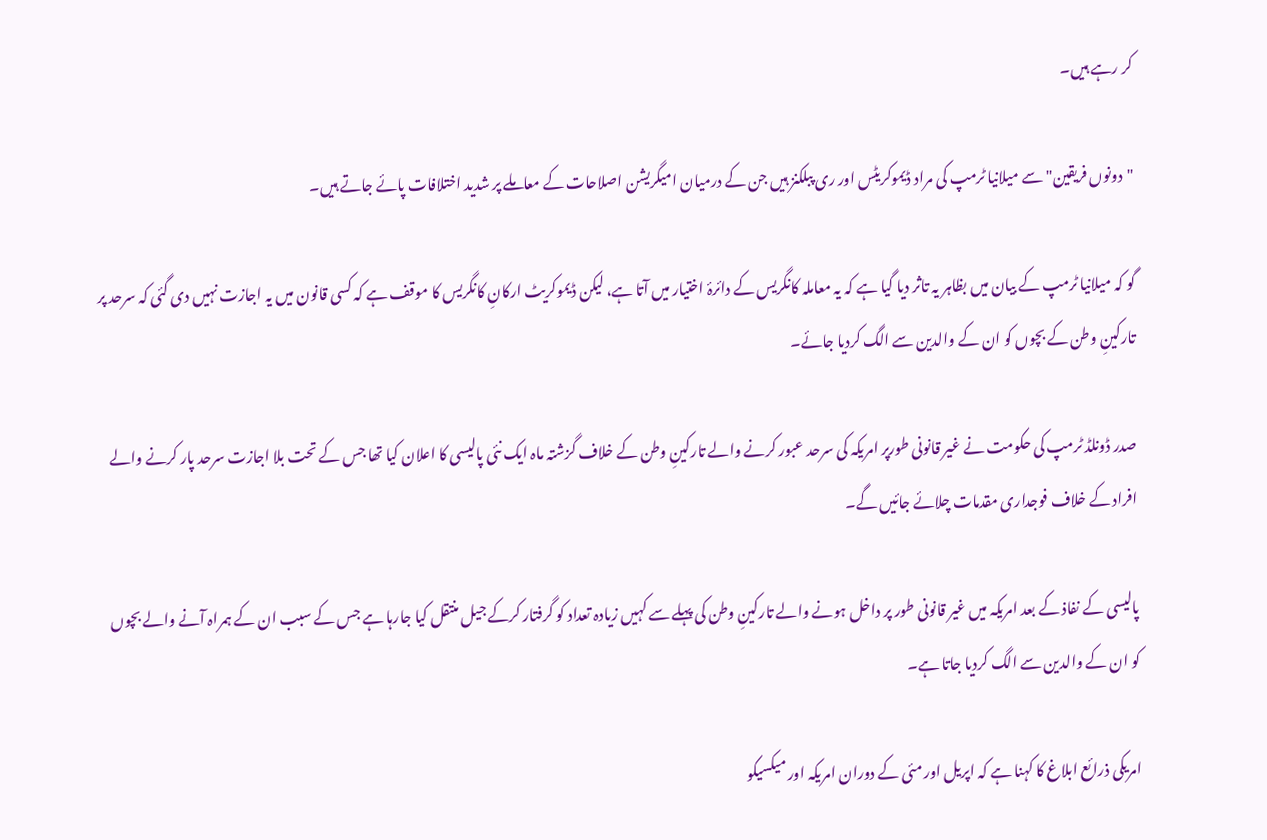کر رہے ہیں۔

"دونوں فریقین" سے میلانیا ٹرمپ کی مراد ڈیموکریٹس اور ری پبلکنز ہیں جن کے درمیان امیگریشن اصلاحات کے معاملے پر شدید اختلافات پائے جاتے ہیں۔

گو کہ میلانیا ٹرمپ کے بیان میں بظاہر یہ تاثر دیا گیا ہے کہ یہ معاملہ کانگریس کے دائرۂ اختیار میں آتا ہے، لیکن ڈیموکریٹ ارکانِ کانگریس کا موقف ہے کہ کسی قانون میں یہ اجازت نہیں دی گئی کہ سرحد پر تارکینِ وطن کے بچوں کو ان کے والدین سے الگ کردیا جائے۔

صدر ڈونلڈ ٹرمپ کی حکومت نے غیر قانونی طورپر امریکہ کی سرحد عبور کرنے والے تارکینِ وطن کے خلاف گزشتہ ماہ ایک نئی پالیسی کا اعلان کیا تھا جس کے تحت بلا اجازت سرحد پار کرنے والے افراد کے خلاف فوجداری مقدمات چلائے جائیں گے۔

پالیسی کے نفاذ کے بعد امریکہ میں غیر قانونی طور پر داخل ہونے والے تارکینِ وطن کی پہلے سے کہیں زیادہ تعداد کو گرفتار کرکے جیل منتقل کیا جارہا ہے جس کے سبب ان کے ہمراہ آنے والے بچوں کو ان کے والدین سے الگ کردیا جاتا ہے۔

امریکی ذرائع ابلاغ کا کہنا ہے کہ اپریل اور مئی کے دوران امریکہ اور میکسیکو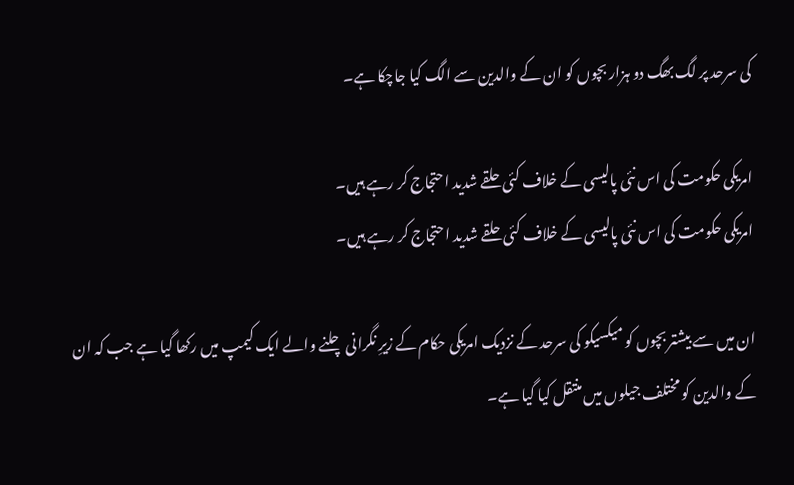کی سرحد پر لگ بھگ دو ہزار بچوں کو ان کے والدین سے الگ کیا جاچکا ہے۔

امریکی حکومت کی اس نئی پالیسی کے خلاف کئی حلقے شدید احتجاج کر رہے ہیں۔
امریکی حکومت کی اس نئی پالیسی کے خلاف کئی حلقے شدید احتجاج کر رہے ہیں۔

ان میں سے بیشتر بچوں کو میکسیکو کی سرحد کے نزدیک امریکی حکام کے زیرِ نگرانی چلنے والے ایک کیمپ میں رکھا گیا ہے جب کہ ان کے والدین کو مختلف جیلوں میں منتقل کیا گیا ہے۔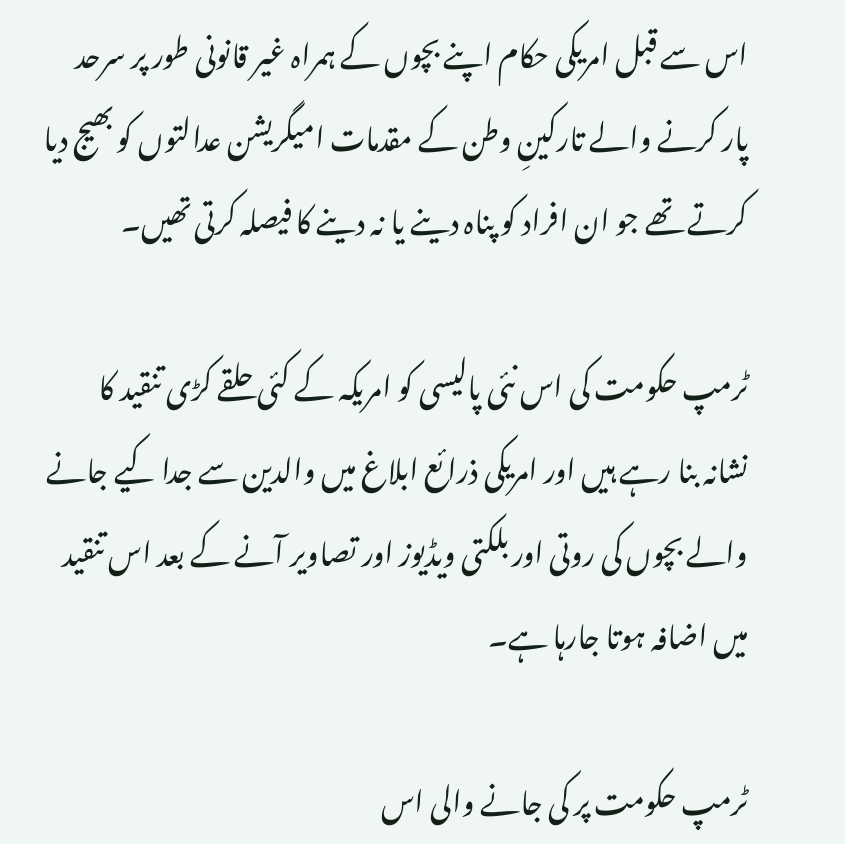اس سے قبل امریکی حکام اپنے بچوں کے ہمراہ غیر قانونی طور پر سرحد پار کرنے والے تارکینِ وطن کے مقدمات امیگریشن عدالتوں کو بھیج دیا کرتے تھے جو ان افراد کو پناہ دینے یا نہ دینے کا فیصلہ کرتی تھیں۔

ٹرمپ حکومت کی اس نئی پالیسی کو امریکہ کے کئی حلقے کڑی تنقید کا نشانہ بنا رہے ہیں اور امریکی ذرائع ابلاغ میں والدین سے جدا کیے جانے والے بچوں کی روتی اور بلکتی ویڈیوز اور تصاویر آنے کے بعد اس تنقید میں اضافہ ہوتا جارہا ہے۔

ٹرمپ حکومت پر کی جانے والی اس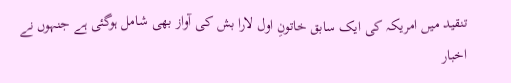تنقید میں امریکہ کی ایک سابق خاتونِ اول لارا بش کی آواز بھی شامل ہوگئی ہے جنہوں نے اخبار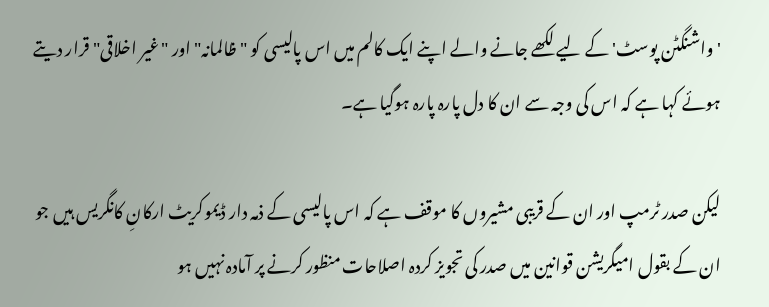'واشنگٹن پوسٹ' کے لیے لکھے جانے والے اپنے ایک کالم میں اس پالیسی کو "ظالمانہ" اور "غیر اخلاقی" قرار دیتے ہوئے کہا ہے کہ اس کی وجہ سے ان کا دل پارہ پارہ ہوگیا ہے۔

لیکن صدر ٹرمپ اور ان کے قریبی مشیروں کا موقف ہے کہ اس پالیسی کے ذمہ دار ڈیموکریٹ ارکانِ کانگریس ہیں جو ان کے بقول امیگریشن قوانین میں صدر کی تجویز کردہ اصلاحات منظور کرنے پر آمادہ نہیں ہو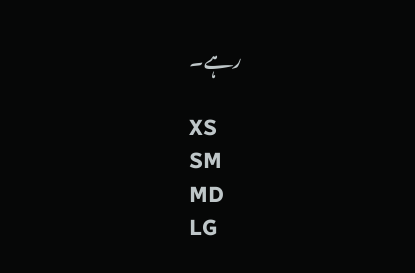رہے۔

XS
SM
MD
LG